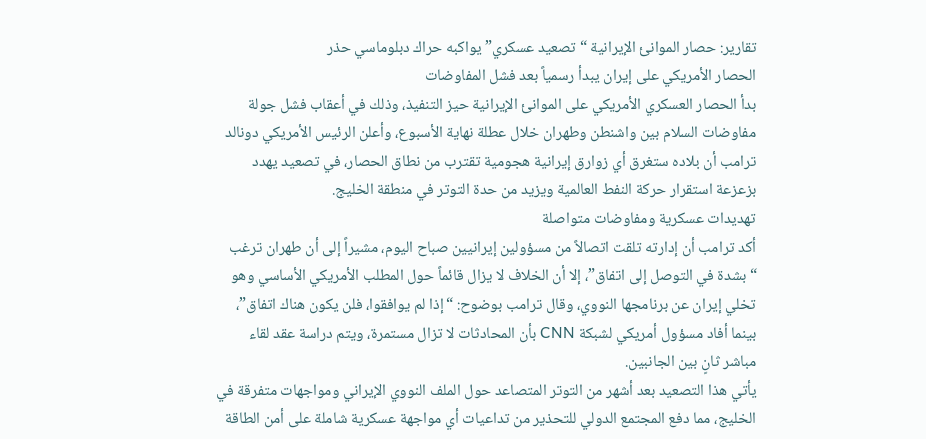تقارير: حصار الموانئ الإيرانية “تصعيد عسكري” يواكبه حراك دبلوماسي حذر
الحصار الأمريكي على إيران يبدأ رسمياً بعد فشل المفاوضات
بدأ الحصار العسكري الأمريكي على الموانئ الإيرانية حيز التنفيذ، وذلك في أعقاب فشل جولة مفاوضات السلام بين واشنطن وطهران خلال عطلة نهاية الأسبوع، وأعلن الرئيس الأمريكي دونالد ترامب أن بلاده ستغرق أي زوارق إيرانية هجومية تقترب من نطاق الحصار، في تصعيد يهدد بزعزعة استقرار حركة النفط العالمية ويزيد من حدة التوتر في منطقة الخليج.
تهديدات عسكرية ومفاوضات متواصلة
أكد ترامب أن إدارته تلقت اتصالاً من مسؤولين إيرانيين صباح اليوم، مشيراً إلى أن طهران ترغب “بشدة في التوصل إلى اتفاق”، إلا أن الخلاف لا يزال قائماً حول المطلب الأمريكي الأساسي وهو تخلي إيران عن برنامجها النووي، وقال ترامب بوضوح: “إذا لم يوافقوا، فلن يكون هناك اتفاق”، بينما أفاد مسؤول أمريكي لشبكة CNN بأن المحادثات لا تزال مستمرة، ويتم دراسة عقد لقاء مباشر ثانٍ بين الجانبين.
يأتي هذا التصعيد بعد أشهر من التوتر المتصاعد حول الملف النووي الإيراني ومواجهات متفرقة في الخليج، مما دفع المجتمع الدولي للتحذير من تداعيات أي مواجهة عسكرية شاملة على أمن الطاقة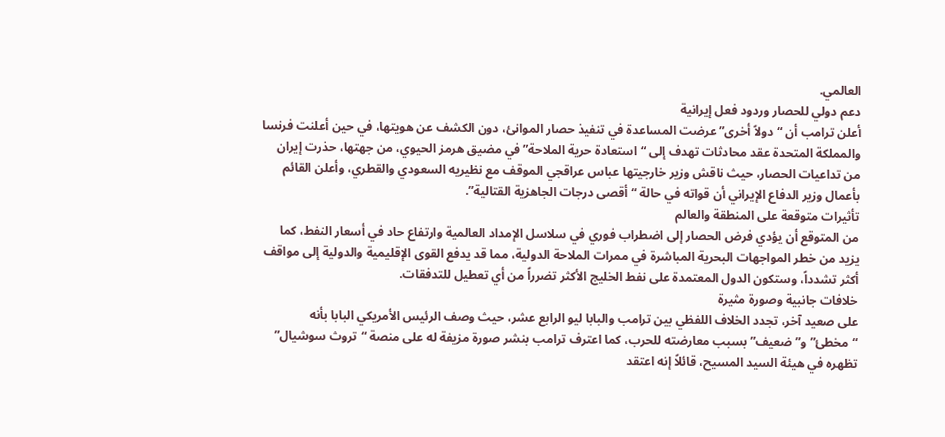العالمي.
دعم دولي للحصار وردود فعل إيرانية
أعلن ترامب أن “دولاً أخرى” عرضت المساعدة في تنفيذ حصار الموانئ، دون الكشف عن هويتها، في حين أعلنت فرنسا والمملكة المتحدة عقد محادثات تهدف إلى “استعادة حرية الملاحة” في مضيق هرمز الحيوي، من جهتها، حذرت إيران من تداعيات الحصار، حيث ناقش وزير خارجيتها عباس عراقجي الموقف مع نظيريه السعودي والقطري، وأعلن القائم بأعمال وزير الدفاع الإيراني أن قواته في حالة “أقصى درجات الجاهزية القتالية”.
تأثيرات متوقعة على المنطقة والعالم
من المتوقع أن يؤدي فرض الحصار إلى اضطراب فوري في سلاسل الإمداد العالمية وارتفاع حاد في أسعار النفط، كما يزيد من خطر المواجهات البحرية المباشرة في ممرات الملاحة الدولية، مما قد يدفع القوى الإقليمية والدولية إلى مواقف أكثر تشدداً، وستكون الدول المعتمدة على نفط الخليج الأكثر تضرراً من أي تعطيل للتدفقات.
خلافات جانبية وصورة مثيرة
على صعيد آخر، تجدد الخلاف اللفظي بين ترامب والبابا ليو الرابع عشر، حيث وصف الرئيس الأمريكي البابا بأنه “مخطئ” و”ضعيف” بسبب معارضته للحرب، كما اعترف ترامب بنشر صورة مزيفة له على منصة “تروث سوشيال” تظهره في هيئة السيد المسيح، قائلاً إنه اعتقد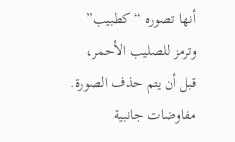أنها تصوره “كطبيب” وترمز للصليب الأحمر، قبل أن يتم حذف الصورة.
مفاوضات جانبية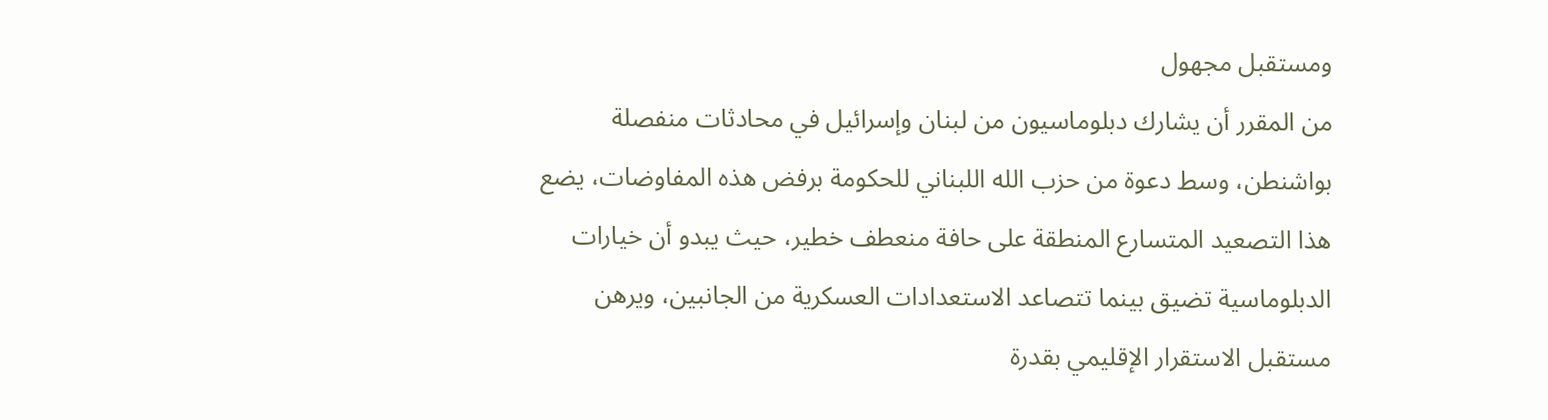ومستقبل مجهول
من المقرر أن يشارك دبلوماسيون من لبنان وإسرائيل في محادثات منفصلة بواشنطن، وسط دعوة من حزب الله اللبناني للحكومة برفض هذه المفاوضات، يضع هذا التصعيد المتسارع المنطقة على حافة منعطف خطير، حيث يبدو أن خيارات الدبلوماسية تضيق بينما تتصاعد الاستعدادات العسكرية من الجانبين، ويرهن مستقبل الاستقرار الإقليمي بقدرة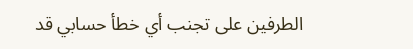الطرفين على تجنب أي خطأ حسابي قد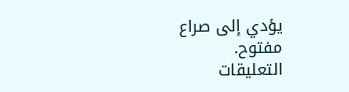يؤدي إلى صراع مفتوح.
التعليقات